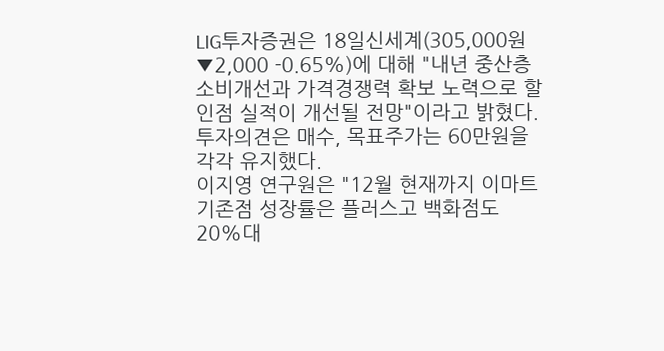LIG투자증권은 18일신세계(305,000원 ▼2,000 -0.65%)에 대해 "내년 중산층 소비개선과 가격경쟁력 확보 노력으로 할인점 실적이 개선될 전망"이라고 밝혔다. 투자의견은 매수, 목표주가는 60만원을 각각 유지했다.
이지영 연구원은 "12월 현재까지 이마트 기존점 성장률은 플러스고 백화점도 20%대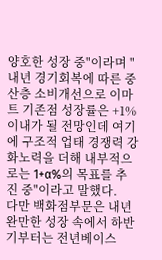양호한 성장 중"이라며 "내년 경기회복에 따른 중산층 소비개선으로 이마트 기존점 성장률은 +1% 이내가 될 전망인데 여기에 구조적 업태 경쟁력 강화노력을 더해 내부적으로는 1+α%의 목표를 추진 중"이라고 말했다.
다만 백화점부문은 내년 완만한 성장 속에서 하반기부터는 전년베이스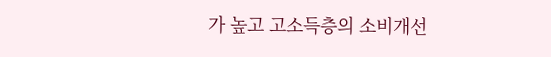가 높고 고소득층의 소비개선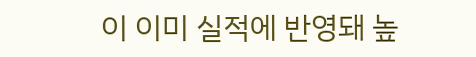이 이미 실적에 반영돼 높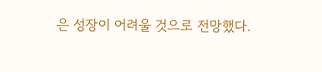은 성장이 어려울 것으로 전망했다.